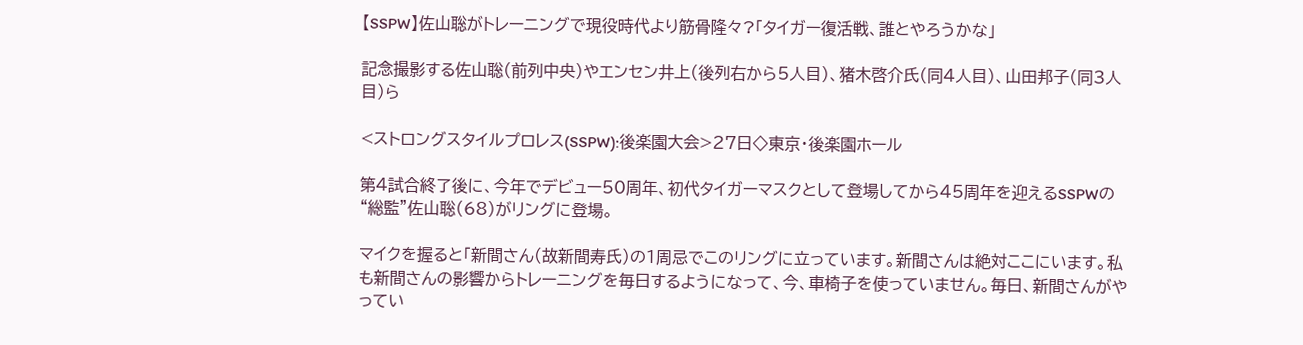【SSPW】佐山聡がトレーニングで現役時代より筋骨隆々?「タイガー復活戦、誰とやろうかな」

記念撮影する佐山聡(前列中央)やエンセン井上(後列右から5人目)、猪木啓介氏(同4人目)、山田邦子(同3人目)ら

<ストロングスタイルプロレス(SSPW):後楽園大会>27日◇東京・後楽園ホール

第4試合終了後に、今年でデビュー50周年、初代タイガーマスクとして登場してから45周年を迎えるSSPWの“総監”佐山聡(68)がリングに登場。

マイクを握ると「新間さん(故新間寿氏)の1周忌でこのリングに立っています。新間さんは絶対ここにいます。私も新間さんの影響からトレーニングを毎日するようになって、今、車椅子を使っていません。毎日、新間さんがやってい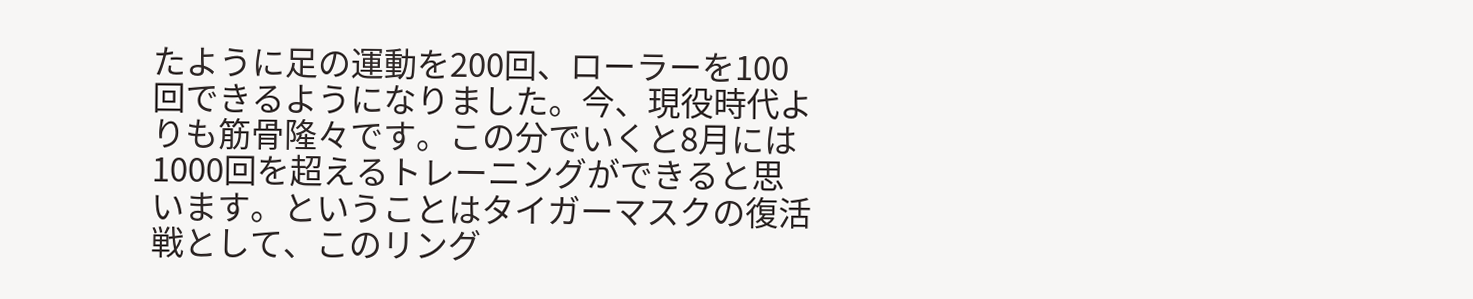たように足の運動を200回、ローラーを100回できるようになりました。今、現役時代よりも筋骨隆々です。この分でいくと8月には1000回を超えるトレーニングができると思います。ということはタイガーマスクの復活戦として、このリング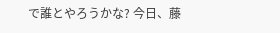で誰とやろうかな? 今日、藤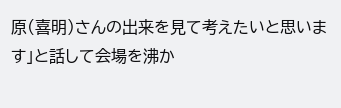原(喜明)さんの出来を見て考えたいと思います」と話して会場を沸か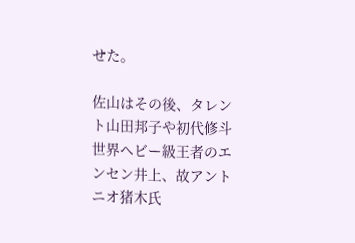せた。

佐山はその後、タレント山田邦子や初代修斗世界ヘビー級王者のエンセン井上、故アントニオ猪木氏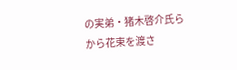の実弟・猪木啓介氏らから花束を渡さ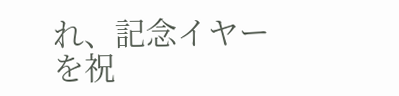れ、記念イヤーを祝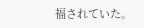福されていた。